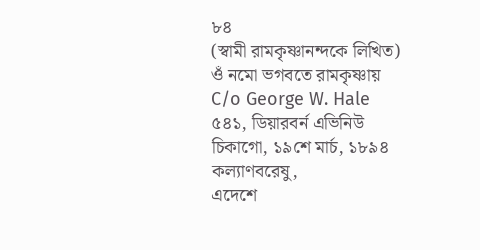৮৪
(স্বামী রামকৃষ্ণানন্দকে লিখিত)
ওঁ নমো ভগবতে রামকৃষ্ণায়
C/o George W. Hale
৫৪১, ডিয়ারবর্ন এভিনিউ
চিকাগো, ১৯শে মার্চ, ১৮৯৪
কল্যাণবরেষু,
এদেশে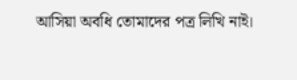আসিয়া অবধি তোমাদের পত্র লিখি নাই।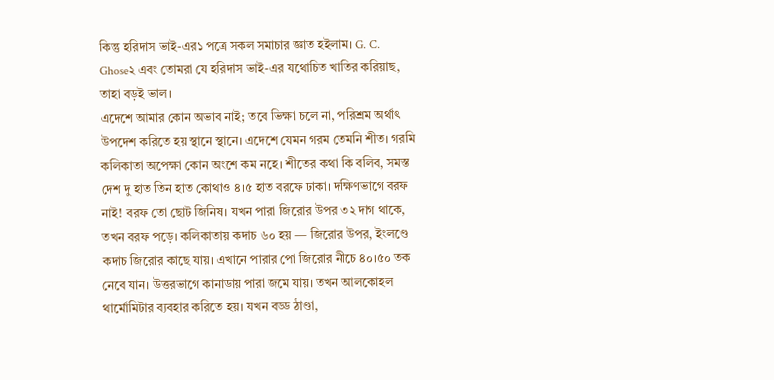কিন্তু হরিদাস ভাই-এর১ পত্রে সকল সমাচার জ্ঞাত হইলাম। G. C. Ghose২ এবং তোমরা যে হরিদাস ভাই-এর যথোচিত খাতির করিয়াছ, তাহা বড়ই ভাল।
এদেশে আমার কোন অভাব নাই; তবে ভিক্ষা চলে না, পরিশ্রম অর্থাৎ উপদেশ করিতে হয় স্থানে স্থানে। এদেশে যেমন গরম তেমনি শীত। গরমি কলিকাতা অপেক্ষা কোন অংশে কম নহে। শীতের কথা কি বলিব, সমস্ত দেশ দু হাত তিন হাত কোথাও ৪।৫ হাত বরফে ঢাকা। দক্ষিণভাগে বরফ নাই! বরফ তো ছোট জিনিষ। যখন পারা জিরোর উপর ৩২ দাগ থাকে, তখন বরফ পড়ে। কলিকাতায় কদাচ ৬০ হয় — জিরোর উপর, ইংলণ্ডে কদাচ জিরোর কাছে যায়। এখানে পারার পো জিরোর নীচে ৪০।৫০ তক নেবে যান। উত্তরভাগে কানাডায় পারা জমে যায়। তখন আলকোহল থার্মোমিটার ব্যবহার করিতে হয়। যখন বড্ড ঠাণ্ডা,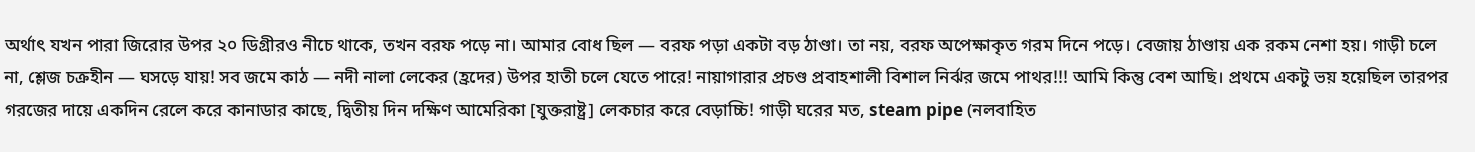অর্থাৎ যখন পারা জিরোর উপর ২০ ডিগ্রীরও নীচে থাকে, তখন বরফ পড়ে না। আমার বোধ ছিল — বরফ পড়া একটা বড় ঠাণ্ডা। তা নয়, বরফ অপেক্ষাকৃত গরম দিনে পড়ে। বেজায় ঠাণ্ডায় এক রকম নেশা হয়। গাড়ী চলে না, শ্লেজ চক্রহীন — ঘসড়ে যায়! সব জমে কাঠ — নদী নালা লেকের (হ্রদের) উপর হাতী চলে যেতে পারে! নায়াগারার প্রচণ্ড প্রবাহশালী বিশাল নির্ঝর জমে পাথর!!! আমি কিন্তু বেশ আছি। প্রথমে একটু ভয় হয়েছিল তারপর গরজের দায়ে একদিন রেলে করে কানাডার কাছে, দ্বিতীয় দিন দক্ষিণ আমেরিকা [যুক্তরাষ্ট্র] লেকচার করে বেড়াচ্চি! গাড়ী ঘরের মত, steam pipe (নলবাহিত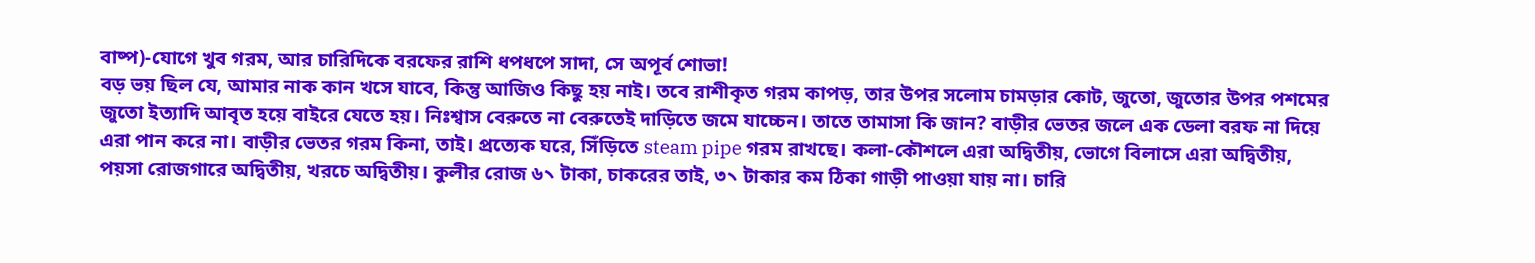বাষ্প)-যোগে খুব গরম, আর চারিদিকে বরফের রাশি ধপধপে সাদা, সে অপূর্ব শোভা!
বড় ভয় ছিল যে, আমার নাক কান খসে যাবে, কিন্তু আজিও কিছু হয় নাই। তবে রাশীকৃত গরম কাপড়, তার উপর সলোম চামড়ার কোট, জুতো, জুতোর উপর পশমের জুতো ইত্যাদি আবৃত হয়ে বাইরে যেতে হয়। নিঃশ্বাস বেরুতে না বেরুতেই দাড়িতে জমে যাচ্চেন। তাতে তামাসা কি জান? বাড়ীর ভেতর জলে এক ডেলা বরফ না দিয়ে এরা পান করে না। বাড়ীর ভেতর গরম কিনা, তাই। প্রত্যেক ঘরে, সিঁড়িতে steam pipe গরম রাখছে। কলা-কৌশলে এরা অদ্বিতীয়, ভোগে বিলাসে এরা অদ্বিতীয়, পয়সা রোজগারে অদ্বিতীয়, খরচে অদ্বিতীয়। কুলীর রোজ ৬৲ টাকা, চাকরের তাই, ৩৲ টাকার কম ঠিকা গাড়ী পাওয়া যায় না। চারি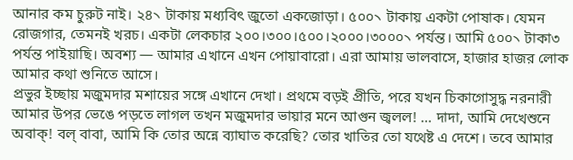আনার কম চুরুট নাই। ২৪৲ টাকায় মধ্যবিৎ জুতো একজোড়া। ৫০০৲ টাকায় একটা পোষাক। যেমন রোজগার, তেমনই খরচ। একটা লেকচার ২০০।৩০০।৫০০।২০০০।৩০০০৲ পর্যন্ত। আমি ৫০০৲ টাকা৩ পর্যন্ত পাইয়াছি। অবশ্য — আমার এখানে এখন পোয়াবারো। এরা আমায় ভালবাসে, হাজার হাজর লোক আমার কথা শুনিতে আসে।
প্রভুর ইচ্ছায় মজুমদার মশায়ের সঙ্গে এখানে দেখা। প্রথমে বড়ই প্রীতি, পরে যখন চিকাগোসুদ্ধ নরনারী আমার উপর ভেঙে পড়তে লাগল তখন মজুমদার ভায়ার মনে আগুন জ্বলল! … দাদা, আমি দেখেশুনে অবাক্! বল্ বাবা, আমি কি তোর অন্নে ব্যাঘাত করেছি? তোর খাতির তো যথেষ্ট এ দেশে। তবে আমার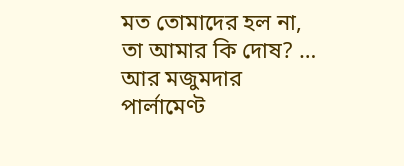মত তোমাদের হল না, তা আমার কি দোষ? … আর মজুমদার পার্লামেণ্ট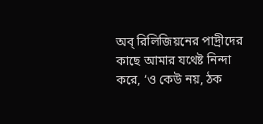অব্ রিলিজিয়নের পাদ্রীদের কাছে আমার যথেষ্ট নিন্দা করে, ‘ও কেউ নয়, ঠক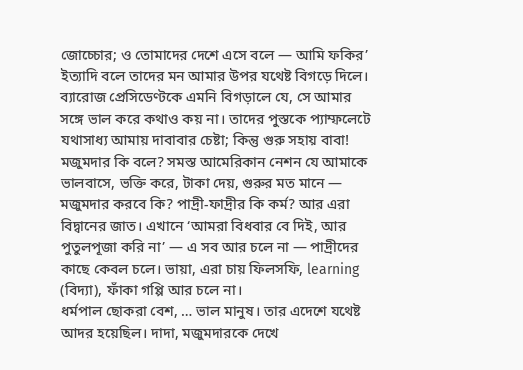জোচ্চোর; ও তোমাদের দেশে এসে বলে — আমি ফকির’ ইত্যাদি বলে তাদের মন আমার উপর যথেষ্ট বিগড়ে দিলে। ব্যারোজ প্রেসিডেণ্টকে এমনি বিগড়ালে যে, সে আমার সঙ্গে ভাল করে কথাও কয় না। তাদের পুস্তকে প্যাম্ফলেটে যথাসাধ্য আমায় দাবাবার চেষ্টা; কিন্তু গুরু সহায় বাবা! মজুমদার কি বলে? সমস্ত আমেরিকান নেশন যে আমাকে ভালবাসে, ভক্তি করে, টাকা দেয়, গুরুর মত মানে — মজুমদার করবে কি? পাদ্রী-ফাদ্রীর কি কর্ম? আর এরা বিদ্বানের জাত। এখানে ‘আমরা বিধবার বে দিই, আর পুতুলপূজা করি না’ — এ সব আর চলে না — পাদ্রীদের কাছে কেবল চলে। ভায়া, এরা চায় ফিলসফি, learning (বিদ্যা), ফাঁকা গপ্পি আর চলে না।
ধর্মপাল ছোকরা বেশ, … ভাল মানুষ। তার এদেশে যথেষ্ট আদর হয়েছিল। দাদা, মজুমদারকে দেখে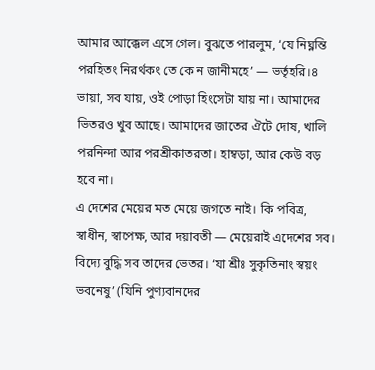আমার আক্কেল এসে গেল। বুঝতে পারলুম, ‘যে নিঘ্নন্তি পরহিতং নিরর্থকং তে কে ন জানীমহে’ — ভর্তৃহরি।৪
ভায়া, সব যায়, ওই পোড়া হিংসেটা যায় না। আমাদের ভিতরও খুব আছে। আমাদের জাতের ঐটে দোষ, খালি পরনিন্দা আর পরশ্রীকাতরতা। হাম্বড়া, আর কেউ বড় হবে না।
এ দেশের মেয়ের মত মেয়ে জগতে নাই। কি পবিত্র, স্বাধীন, স্বাপেক্ষ, আর দয়াবতী — মেয়েরাই এদেশের সব। বিদ্যে বুদ্ধি সব তাদের ভেতর। ‘যা শ্রীঃ সুকৃতিনাং স্বয়ং ভবনেষু’ (যিনি পুণ্যবানদের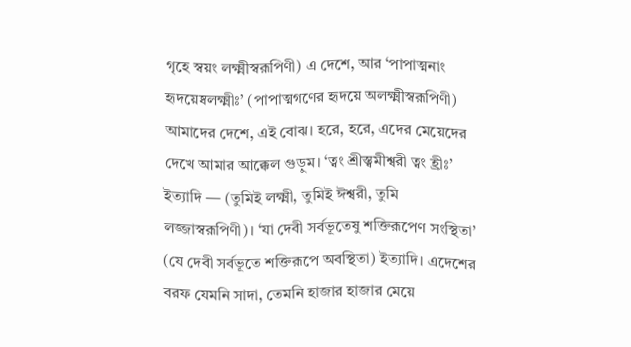গৃহে স্বয়ং লক্ষ্মীস্বরূপিণী) এ দেশে, আর ‘পাপাত্মনাং হৃদয়েষ্বলক্ষ্মীঃ’ (পাপাত্মগণের হৃদয়ে অলক্ষ্মীস্বরূপিণী) আমাদের দেশে, এই বোঝ। হরে, হরে, এদের মেয়েদের দেখে আমার আক্কেল গুড়ুম। ‘ত্বং শ্রীস্ত্বমীশ্বরী ত্বং হ্রীঃ’ ইত্যাদি — (তুমিই লক্ষ্মী, তুমিই ঈশ্বরী, তুমি লজ্জাস্বরূপিণী)। ‘যা দেবী সর্বভূতেষু শক্তিরূপেণ সংস্থিতা’ (যে দেবী সর্বভূতে শক্তিরূপে অবস্থিতা) ইত্যাদি। এদেশের বরফ যেমনি সাদা, তেমনি হাজার হাজার মেয়ে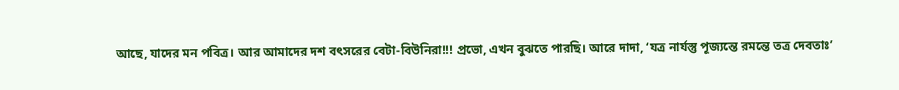আছে, যাদের মন পবিত্র। আর আমাদের দশ বৎসরের বেটা-বিউনিরা!!! প্রভো, এখন বুঝতে পারছি। আরে দাদা, ‘যত্র নার্যস্তু পূজ্যন্তে রমন্তে তত্র দেবতাঃ’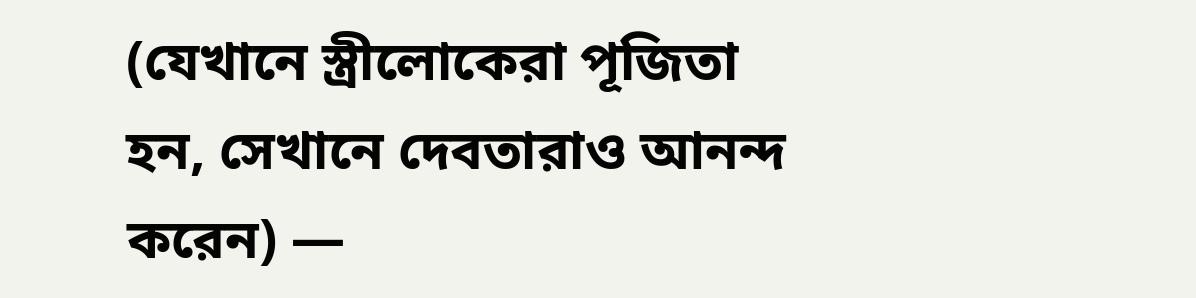(যেখানে স্ত্রীলোকেরা পূজিতা হন, সেখানে দেবতারাও আনন্দ করেন) —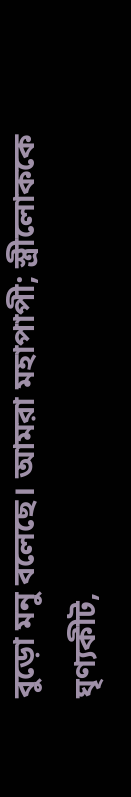বুড়ো মনু বলেছে। আমরা মহাপাপী; স্ত্রীলোককে ঘৃণ্যকীট,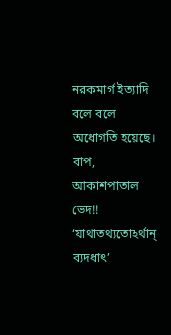নরকমার্গ ইত্যাদি বলে বলে অধোগতি হয়েছে। বাপ, আকাশপাতাল ভেদ!! ‘যাথাতথ্যতোঽর্থান্ ব্যদধাৎ’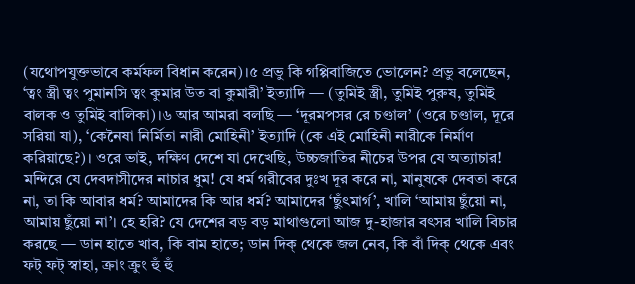(যথোপযুক্তভাবে কর্মফল বিধান করেন)।৫ প্রভু কি গপ্পিবাজিতে ভোলেন? প্রভু বলেছেন, ‘ত্বং স্ত্রী ত্বং পুমানসি ত্বং কুমার উত বা কুমারী’ ইত্যাদি — (তুমিই স্ত্রী, তুমিই পুরুষ, তুমিই বালক ও তুমিই বালিকা)।৬ আর আমরা বলছি — ‘দূরমপসর রে চণ্ডাল’ (ওরে চণ্ডাল, দূরে সরিয়া যা), ‘কেনৈষা নির্মিতা নারী মোহিনী’ ইত্যাদি (কে এই মোহিনী নারীকে নির্মাণ করিয়াছে?)। ওরে ভাই, দক্ষিণ দেশে যা দেখেছি, উচ্চজাতির নীচের উপর যে অত্যাচার! মন্দিরে যে দেবদাসীদের নাচার ধুম! যে ধর্ম গরীবের দুঃখ দূর করে না, মানুষকে দেবতা করে না, তা কি আবার ধর্ম? আমাদের কি আর ধর্ম? আমাদের ‘ছুঁৎমার্গ’, খালি ‘আমায় ছুঁয়ো না, আমায় ছুঁয়ো না’। হে হরি? যে দেশের বড় বড় মাথাগুলো আজ দু-হাজার বৎসর খালি বিচার করছে — ডান হাতে খাব, কি বাম হাতে; ডান দিক্ থেকে জল নেব, কি বাঁ দিক্ থেকে এবং ফট্ ফট্ স্বাহা, ক্রাং ক্রুং হুঁ হুঁ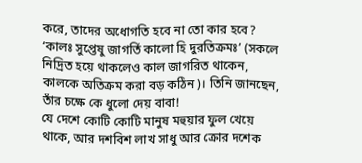করে, তাদের অধোগতি হবে না তো কার হবে? ‘কালঃ সুপ্তেষু জাগর্তি কালো হি দুরতিক্রমঃ’ (সকলে নিদ্রিত হয়ে থাকলেও কাল জাগরিত থাকেন, কালকে অতিক্রম করা বড় কঠিন)। তিনি জানছেন, তাঁর চক্ষে কে ধুলো দেয় বাবা!
যে দেশে কোটি কোটি মানুষ মহুয়ার ফুল খেয়ে থাকে, আর দশবিশ লাখ সাধু আর ক্রোর দশেক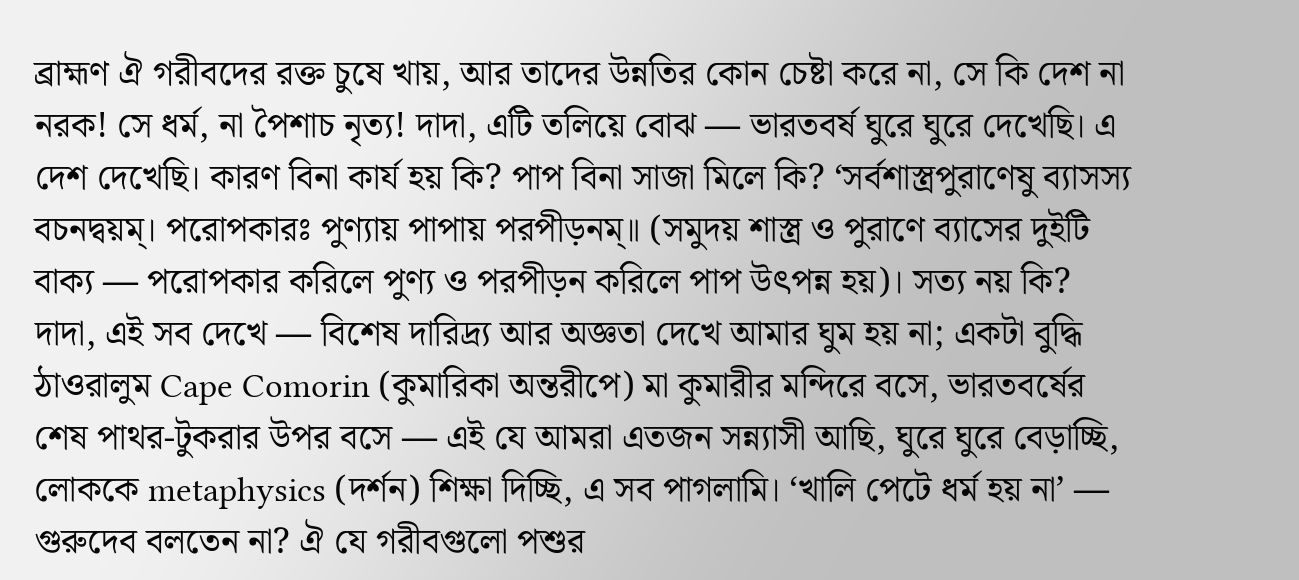ব্রাহ্মণ ঐ গরীবদের রক্ত চুষে খায়, আর তাদের উন্নতির কোন চেষ্টা করে না, সে কি দেশ না নরক! সে ধর্ম, না পৈশাচ নৃত্য! দাদা, এটি তলিয়ে বোঝ — ভারতবর্ষ ঘুরে ঘুরে দেখেছি। এ দেশ দেখেছি। কারণ বিনা কার্য হয় কি? পাপ বিনা সাজা মিলে কি? ‘সর্বশাস্ত্রপুরাণেষু ব্যাসস্য বচনদ্বয়ম্। পরোপকারঃ পুণ্যায় পাপায় পরপীড়নম্॥ (সমুদয় শাস্ত্র ও পুরাণে ব্যাসের দুইটি বাক্য — পরোপকার করিলে পুণ্য ও পরপীড়ন করিলে পাপ উৎপন্ন হয়)। সত্য নয় কি?
দাদা, এই সব দেখে — বিশেষ দারিদ্র্য আর অজ্ঞতা দেখে আমার ঘুম হয় না; একটা বুদ্ধি ঠাওরালুম Cape Comorin (কুমারিকা অন্তরীপে) মা কুমারীর মন্দিরে বসে, ভারতবর্ষের শেষ পাথর-টুকরার উপর বসে — এই যে আমরা এতজন সন্ন্যাসী আছি, ঘুরে ঘুরে বেড়াচ্ছি, লোককে metaphysics (দর্শন) শিক্ষা দিচ্ছি, এ সব পাগলামি। ‘খালি পেটে ধর্ম হয় না’ — গুরুদেব বলতেন না? ঐ যে গরীবগুলো পশুর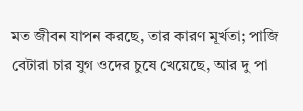মত জীবন যাপন করছে, তার কারণ মূর্খতা; পাজি বেটারা চার যুগ ওদের চুষে খেয়েছে, আর দু পা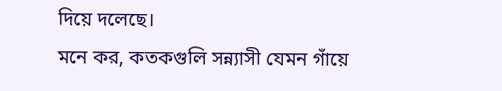দিয়ে দলেছে।
মনে কর, কতকগুলি সন্ন্যাসী যেমন গাঁয়ে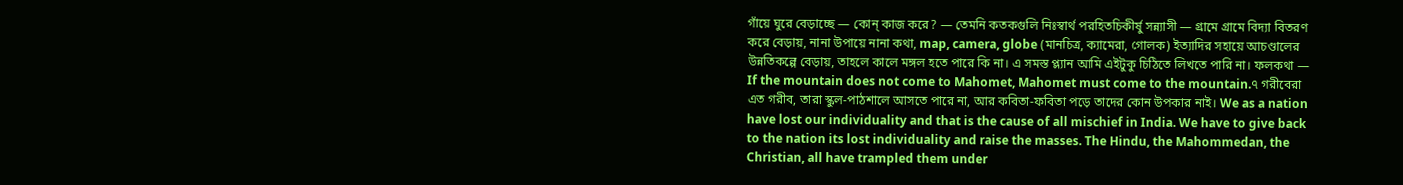গাঁয়ে ঘুরে বেড়াচ্ছে — কোন্ কাজ করে? — তেমনি কতকগুলি নিঃস্বার্থ পরহিতচিকীর্ষু সন্ন্যাসী — গ্রামে গ্রামে বিদ্যা বিতরণ করে বেড়ায়, নানা উপায়ে নানা কথা, map, camera, globe (মানচিত্র, ক্যামেরা, গোলক) ইত্যাদির সহায়ে আচণ্ডালের উন্নতিকল্পে বেড়ায়, তাহলে কালে মঙ্গল হতে পারে কি না। এ সমস্ত প্ল্যান আমি এইটুকু চিঠিতে লিখতে পারি না। ফলকথা — If the mountain does not come to Mahomet, Mahomet must come to the mountain.৭ গরীবেরা এত গরীব, তারা স্কুল-পাঠশালে আসতে পারে না, আর কবিতা-ফবিতা পড়ে তাদের কোন উপকার নাই। We as a nation have lost our individuality and that is the cause of all mischief in India. We have to give back to the nation its lost individuality and raise the masses. The Hindu, the Mahommedan, the Christian, all have trampled them under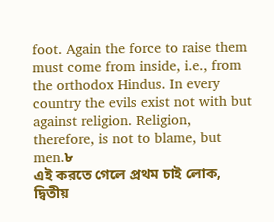foot. Again the force to raise them must come from inside, i.e., from the orthodox Hindus. In every country the evils exist not with but against religion. Religion, therefore, is not to blame, but men.৮
এই করতে গেলে প্রথম চাই লোক, দ্বিতীয়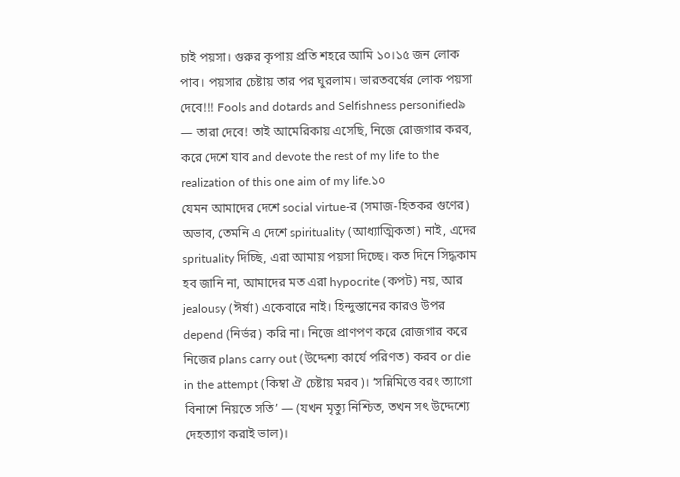চাই পয়সা। গুরুর কৃপায় প্রতি শহরে আমি ১০।১৫ জন লোক পাব। পয়সার চেষ্টায় তার পর ঘুরলাম। ভারতবর্ষের লোক পয়সা দেবে!!! Fools and dotards and Selfishness personified৯ — তারা দেবে! তাই আমেরিকায় এসেছি, নিজে রোজগার করব, করে দেশে যাব and devote the rest of my life to the realization of this one aim of my life.১০
যেমন আমাদের দেশে social virtue-র (সমাজ-হিতকর গুণের) অভাব, তেমনি এ দেশে spirituality (আধ্যাত্মিকতা) নাই, এদের sprituality দিচ্ছি, এরা আমায় পয়সা দিচ্ছে। কত দিনে সিদ্ধকাম হব জানি না, আমাদের মত এরা hypocrite (কপট) নয়, আর jealousy (ঈর্ষা) একেবারে নাই। হিন্দুস্তানের কারও উপর depend (নির্ভর) করি না। নিজে প্রাণপণ করে রোজগার করে নিজের plans carry out (উদ্দেশ্য কার্যে পরিণত) করব or die in the attempt (কিম্বা ঐ চেষ্টায় মরব)। ‘সন্নিমিত্তে বরং ত্যাগো বিনাশে নিয়তে সতি’ — (যখন মৃত্যু নিশ্চিত, তখন সৎ উদ্দেশ্যে দেহত্যাগ করাই ভাল)।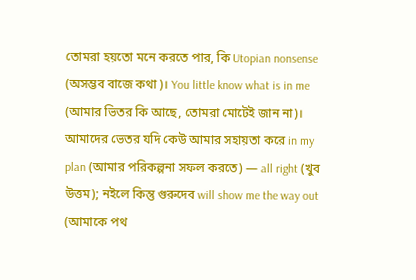তোমরা হয়তো মনে করতে পার, কি Utopian nonsense (অসম্ভব বাজে কথা)। You little know what is in me (আমার ভিতর কি আছে, তোমরা মোটেই জান না)। আমাদের ভেতর যদি কেউ আমার সহায়তা করে in my plan (আমার পরিকল্পনা সফল করতে) — all right (খুব উত্তম); নইলে কিন্তু গুরুদেব will show me the way out (আমাকে পথ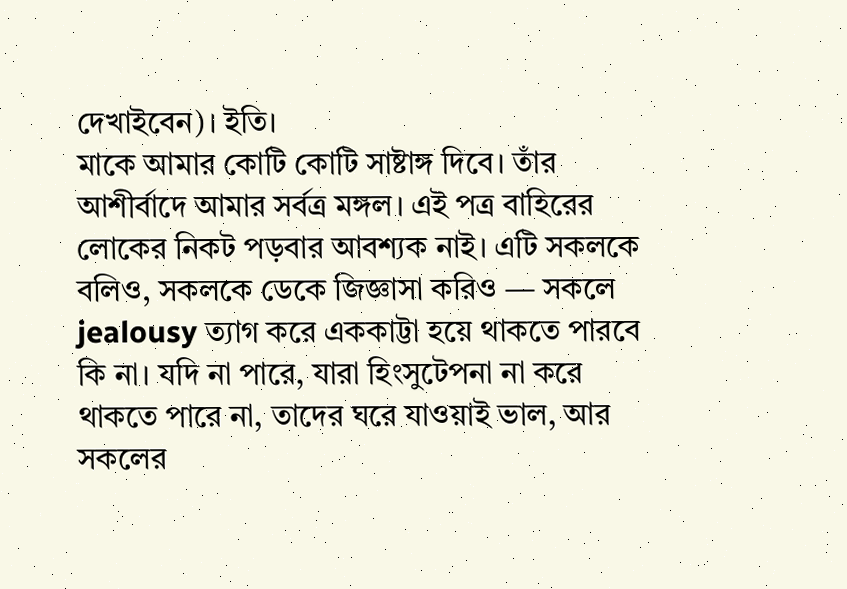দেখাইবেন)। ইতি।
মাকে আমার কোটি কোটি সাষ্টাঙ্গ দিবে। তাঁর আশীর্বাদে আমার সর্বত্র মঙ্গল। এই পত্র বাহিরের লোকের নিকট পড়বার আবশ্যক নাই। এটি সকলকে বলিও, সকলকে ডেকে জিজ্ঞাসা করিও — সকলে jealousy ত্যাগ করে এককাট্টা হয়ে থাকতে পারবে কি না। যদি না পারে, যারা হিংসুটেপনা না করে থাকতে পারে না, তাদের ঘরে যাওয়াই ভাল, আর সকলের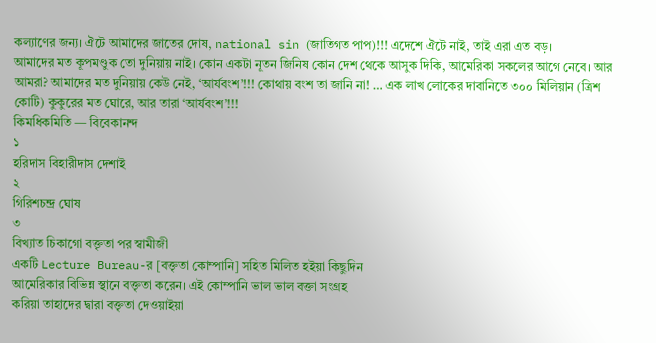কল্যাণের জন্য। ঐটে আমাদের জাতের দোষ, national sin (জাতিগত পাপ)!!! এদেশে ঐটে নাই, তাই এরা এত বড়।
আমাদের মত কূপমণ্ডুক তো দুনিয়ায় নাই। কোন একটা নূতন জিনিষ কোন দেশ থেকে আসুক দিকি, আমেরিকা সকলের আগে নেবে। আর আমরা? আমাদের মত দুনিয়ায় কেউ নেই, ‘আর্যবংশ’!!! কোথায় বংশ তা জানি না! … এক লাখ লোকের দাবানিতে ৩০০ মিলিয়ান (ত্রিশ কোটি) কুকুরের মত ঘোরে, আর তারা ‘আর্যবংশ’!!!
কিমধিকমিতি — বিবেকানন্দ
১
হরিদাস বিহারীদাস দেশাই
২
গিরিশচন্দ্র ঘোষ
৩
বিখ্যাত চিকাগো বক্তৃতা পর স্বামীজী
একটি Lecture Bureau-র [বক্তৃতা কোম্পানি] সহিত মিলিত হইয়া কিছুদিন
আমেরিকার বিভিন্ন স্থানে বক্তৃতা করেন। এই কোম্পানি ভাল ভাল বক্তা সংগ্রহ
করিয়া তাহাদের দ্বারা বক্তৃতা দেওয়াইয়া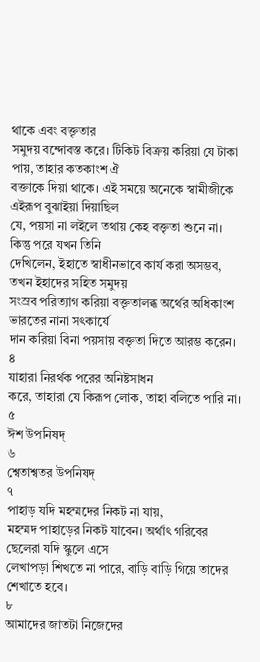থাকে এবং বক্তৃতার
সমুদয় বন্দোবস্ত করে। টিকিট বিক্রয় করিয়া যে টাকা পায়, তাহার কতকাংশ ঐ
বক্তাকে দিয়া থাকে। এই সময়ে অনেকে স্বামীজীকে এইরূপ বুঝাইয়া দিয়াছিল
যে, পয়সা না লইলে তথায় কেহ বক্তৃতা শুনে না। কিন্তু পরে যখন তিনি
দেখিলেন, ইহাতে স্বাধীনভাবে কার্য করা অসম্ভব, তখন ইহাদের সহিত সমুদয়
সংস্রব পরিত্যাগ করিয়া বক্তৃতালব্ধ অর্থের অধিকাংশ ভারতের নানা সৎকার্যে
দান করিয়া বিনা পয়সায় বক্তৃতা দিতে আরম্ভ করেন।
৪
যাহারা নিরর্থক পরের অনিষ্টসাধন
করে, তাহারা যে কিরূপ লোক, তাহা বলিতে পারি না।
৫
ঈশ উপনিষদ্
৬
শ্বেতাশ্বতর উপনিষদ্
৭
পাহাড় যদি মহম্মদের নিকট না যায়,
মহম্মদ পাহাড়ের নিকট যাবেন। অর্থাৎ গরিবের ছেলেরা যদি স্কুলে এসে
লেখাপড়া শিখতে না পারে, বাড়ি বাড়ি গিয়ে তাদের শেখাতে হবে।
৮
আমাদের জাতটা নিজেদের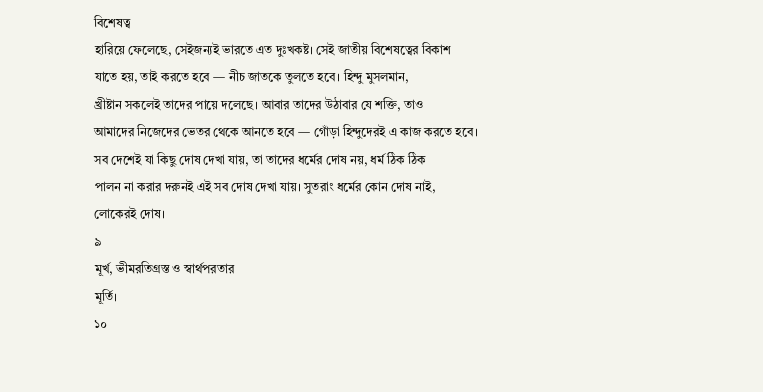বিশেষত্ব
হারিয়ে ফেলেছে, সেইজন্যই ভারতে এত দুঃখকষ্ট। সেই জাতীয় বিশেষত্বের বিকাশ
যাতে হয়, তাই করতে হবে — নীচ জাতকে তুলতে হবে। হিন্দু মুসলমান,
খ্রীষ্টান সকলেই তাদের পায়ে দলেছে। আবার তাদের উঠাবার যে শক্তি, তাও
আমাদের নিজেদের ভেতর থেকে আনতে হবে — গোঁড়া হিন্দুদেরই এ কাজ করতে হবে।
সব দেশেই যা কিছু দোষ দেখা যায়, তা তাদের ধর্মের দোষ নয়, ধর্ম ঠিক ঠিক
পালন না করার দরুনই এই সব দোষ দেখা যায়। সুতরাং ধর্মের কোন দোষ নাই,
লোকেরই দোষ।
৯
মূর্খ, ভীমরতিগ্রস্ত ও স্বার্থপরতার
মূর্তি।
১০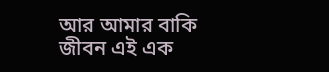আর আমার বাকি জীবন এই এক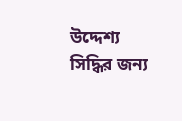উদ্দেশ্য
সিদ্ধির জন্য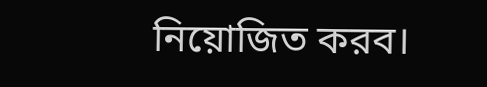নিয়োজিত করব।